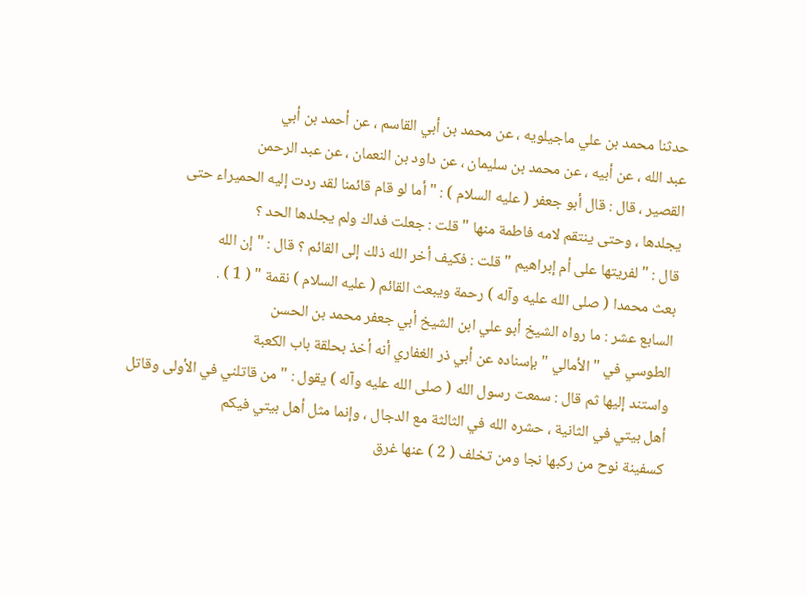حدثنا محمد بن علي ماجيلويه ، عن محمد بن أبي القاسم ، عن أحمد بن أبي
عبد الله ، عن أبيه ، عن محمد بن سليمان ، عن داود بن النعمان ، عن عبد الرحمن
القصير ، قال : قال أبو جعفر ( عليه السلام ) : " أما لو قام قائمنا لقد ردت إليه الحميراء حتى
يجلدها ، وحتى ينتقم لامه فاطمة منها " قلت : جعلت فداك ولم يجلدها الحد ؟
قال : " لفريتها على أم إبراهيم " قلت : فكيف أخر الله ذلك إلى القائم ؟ قال : " إن الله
بعث محمدا ( صلى الله عليه وآله ) رحمة ويبعث القائم ( عليه السلام ) نقمة " ( 1 ) .
السابع عشر : ما رواه الشيخ أبو علي ابن الشيخ أبي جعفر محمد بن الحسن
الطوسي في " الأمالي " بإسناده عن أبي ذر الغفاري أنه أخذ بحلقة باب الكعبة
واستند إليها ثم قال : سمعت رسول الله ( صلى الله عليه وآله ) يقول : " من قاتلني في الأولى وقاتل
أهل بيتي في الثانية ، حشره الله في الثالثة مع الدجال ، وإنما مثل أهل بيتي فيكم
كسفينة نوح من ركبها نجا ومن تخلف ( 2 ) عنها غرق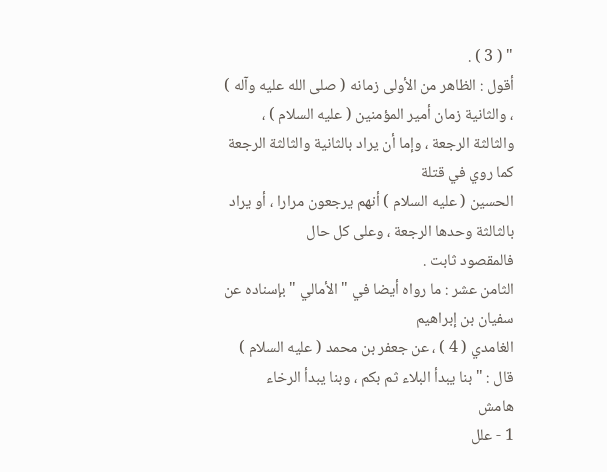" ( 3 ) .
أقول : الظاهر من الأولى زمانه ( صلى الله عليه وآله ) ، والثانية زمان أمير المؤمنين ( عليه السلام ) ،
والثالثة الرجعة ، وإما أن يراد بالثانية والثالثة الرجعة كما روي في قتلة
الحسين ( عليه السلام ) أنهم يرجعون مرارا ، أو يراد بالثالثة وحدها الرجعة ، وعلى كل حال
فالمقصود ثابت .
الثامن عشر : ما رواه أيضا في " الأمالي " بإسناده عن سفيان بن إبراهيم
الغامدي ( 4 ) ، عن جعفر بن محمد ( عليه السلام ) قال : " بنا يبدأ البلاء ثم بكم ، وبنا يبدأ الرخاء
هامش
1 - علل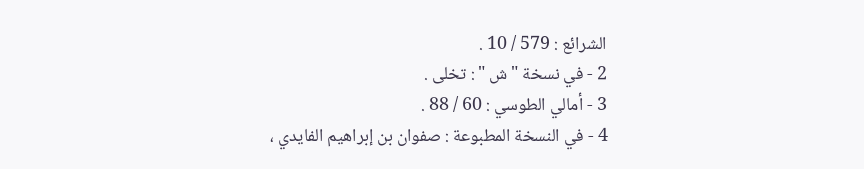الشرائع : 579 / 10 .
2 - في نسخة " ش " : تخلى .
3 - أمالي الطوسي : 60 / 88 .
4 - في النسخة المطبوعة : صفوان بن إبراهيم الفايدي ،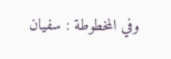وفي المخطوطة : سفيان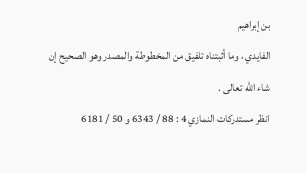بن إبراهيم
الفايدي ، وما أثبتناه تلفيق من المخطوطة والمصدر وهو الصحيح إن شاء الله تعالى .
انظر مستدركات النمازي 4 : 88 / 6343 و 50 / 6181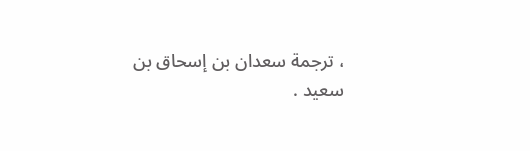، ترجمة سعدان بن إسحاق بن
سعيد .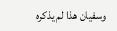وسفيان هذا لم يذكره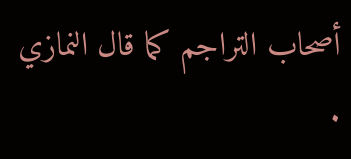أصحاب التراجم كما قال النمازي .